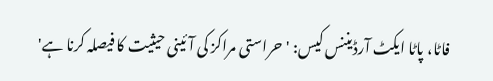فاٹا، پاٹا ایکٹ آرڈیننس کیس: 'حراستی مراکز کی آئینی حیثیت کا فیصلہ کرنا ہے'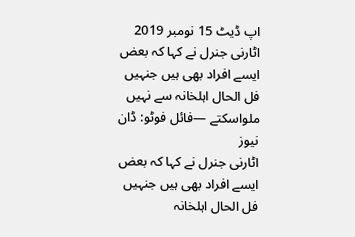اپ ڈیٹ 15 نومبر 2019
اٹارنی جنرل نے کہا کہ بعض ایسے افراد بھی ہیں جنہیں فل الحال اہلخانہ سے نہیں ملواسکتے —فائل فوٹو: ڈان نیوز
اٹارنی جنرل نے کہا کہ بعض ایسے افراد بھی ہیں جنہیں فل الحال اہلخانہ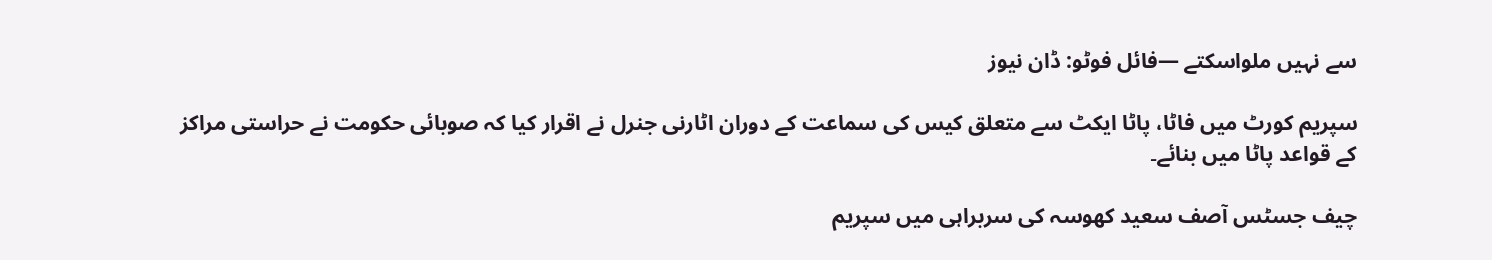سے نہیں ملواسکتے —فائل فوٹو: ڈان نیوز

سپریم کورٹ میں فاٹا، پاٹا ایکٹ سے متعلق کیس کی سماعت کے دوران اٹارنی جنرل نے اقرار کیا کہ صوبائی حکومت نے حراستی مراکز کے قواعد پاٹا میں بنائے۔

چیف جسٹس آصف سعید کھوسہ کی سربراہی میں سپریم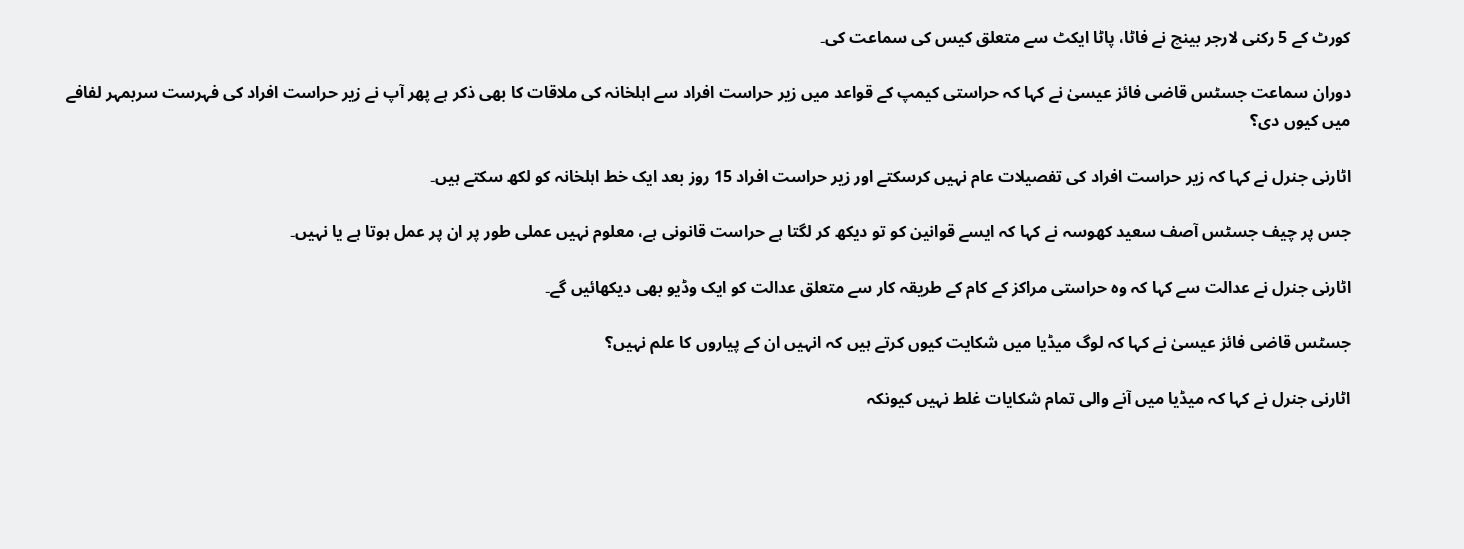کورٹ کے 5 رکنی لارجر بینچ نے فاٹا، پاٹا ایکٹ سے متعلق کیس کی سماعت کی۔

دوران سماعت جسٹس قاضی فائز عیسیٰ نے کہا کہ حراستی کیمپ کے قواعد میں زیر حراست افراد سے اہلخانہ کی ملاقات کا بھی ذکر ہے پھر آپ نے زیر حراست افراد کی فہرست سربمہر لفافے میں کیوں دی؟

اٹارنی جنرل نے کہا کہ زیر حراست افراد کی تفصیلات عام نہیں کرسکتے اور زیر حراست افراد 15 روز بعد ایک خط اہلخانہ کو لکھ سکتے ہیں۔

جس پر چیف جسٹس آصف سعید کھوسہ نے کہا کہ ایسے قوانین کو تو دیکھ کر لگتا ہے حراست قانونی ہے، معلوم نہیں عملی طور پر ان پر عمل ہوتا ہے یا نہیں۔

اٹارنی جنرل نے عدالت سے کہا کہ وہ حراستی مراکز کے کام کے طریقہ کار سے متعلق عدالت کو ایک وڈیو بھی دیکھائیں گے۔

جسٹس قاضی فائز عیسیٰ نے کہا کہ لوگ میڈیا میں شکایت کیوں کرتے ہیں کہ انہیں ان کے پیاروں کا علم نہیں؟

اٹارنی جنرل نے کہا کہ میڈیا میں آنے والی تمام شکایات غلط نہیں کیونکہ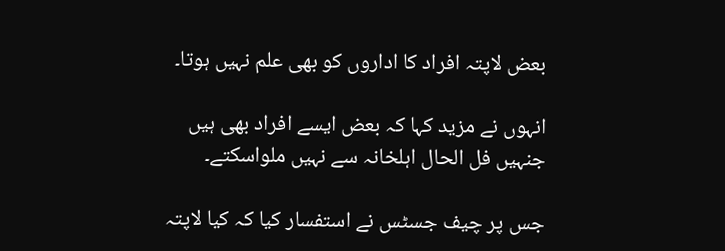بعض لاپتہ افراد کا اداروں کو بھی علم نہیں ہوتا۔

انہوں نے مزید کہا کہ بعض ایسے افراد بھی ہیں جنہیں فل الحال اہلخانہ سے نہیں ملواسکتے۔

جس پر چیف جسٹس نے استفسار کیا کہ کیا لاپتہ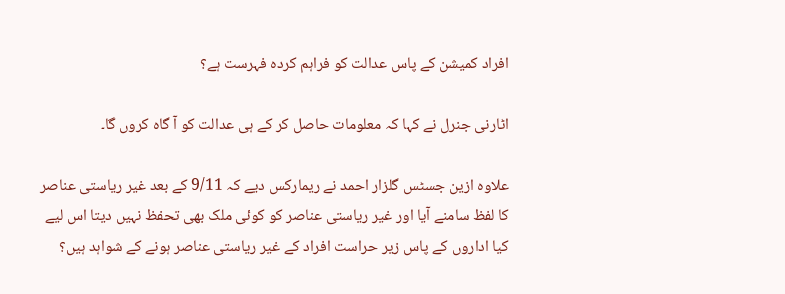افراد کمیشن کے پاس عدالت کو فراہم کردہ فہرست ہے؟

اٹارنی جنرل نے کہا کہ معلومات حاصل کر کے ہی عدالت کو آ گاہ کروں گا۔

علاوہ ازین جسٹس گلزار احمد نے ریمارکس دیے کہ 9/11 کے بعد غیر ریاستی عناصر کا لفظ سامنے آیا اور غیر ریاستی عناصر کو کوئی ملک بھی تحفظ نہیں دیتا اس لیے کیا اداروں کے پاس زیر حراست افراد کے غیر ریاستی عناصر ہونے کے شواہد ہیں؟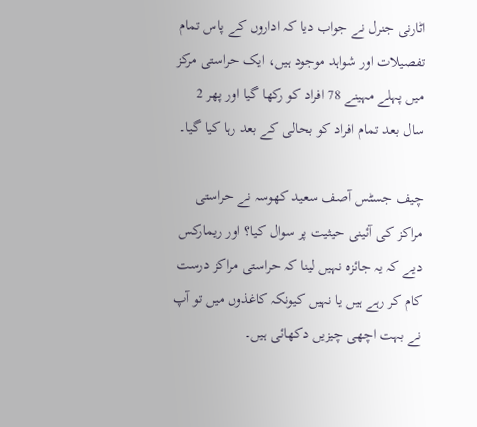اٹارنی جنرل نے جواب دیا کہ اداروں کے پاس تمام تفصیلات اور شواہد موجود ہیں، ایک حراستی مرکز میں پہلے مہینے 78 افراد کو رکھا گیا اور پھر 2 سال بعد تمام افراد کو بحالی کے بعد رہا کیا گیا۔

چیف جسٹس آصف سعید کھوسہ نے حراستی مراکز کی آئینی حیثیت پر سوال کیا؟ اور ریمارکس دیے کہ یہ جائزہ نہیں لینا کہ حراستی مراکز درست کام کر رہے ہیں یا نہیں کیونکہ کاغذوں میں تو آپ نے بہت اچھی چیزیں دکھائی ہیں۔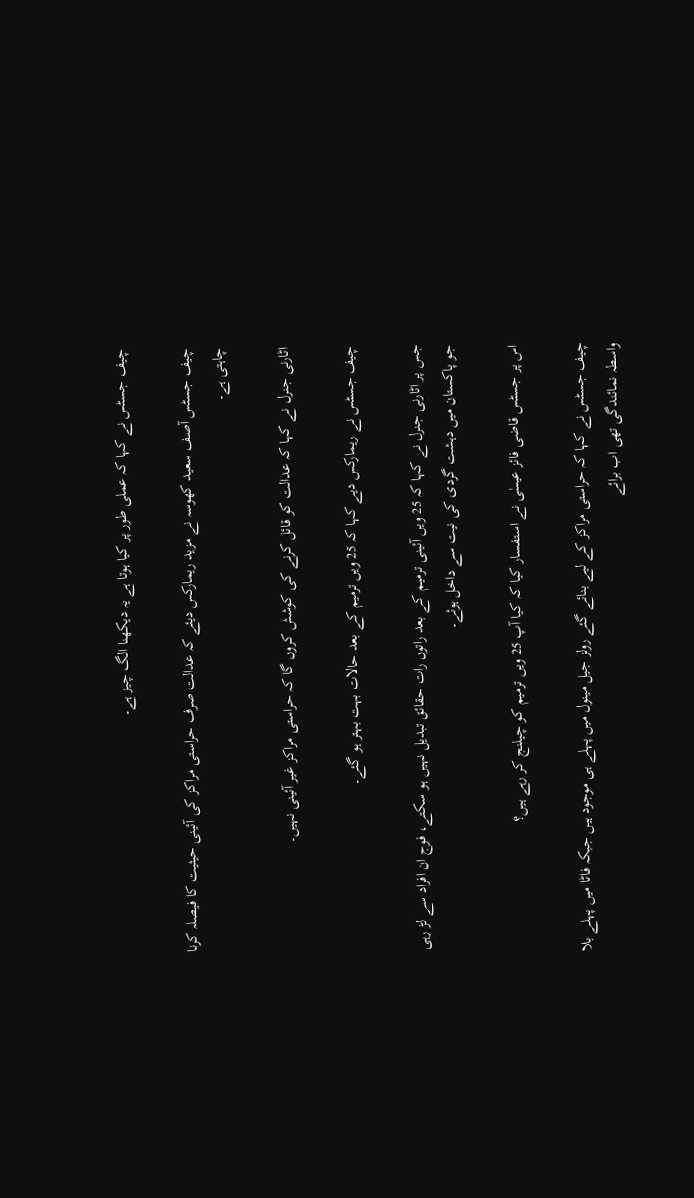چیف جسٹس نے کہا کہ عملی طور پر کیا ہوتا ہے یہ دیکھنا الگ چیز ہے۔

چیف جسٹس آصف سعید کھوسہ نے مزید ریمارکس دیئے کہ عدالت صرف حراستی مراکز کی آئینی حیثیت کا فیصلہ کرنا چاہتی ہے۔

اٹارنی جنرل نے کہا کہ عدالت کو قائل کرنے کی کوشش کروں گا کہ حراستی مراکز غیر آئینی نہیں۔

چیف جسٹس نے ریمارکس دیے کہا کہ 25 ویں ترمیم کے بعد حالات بہت بہتر ہو گئے۔

جس پر اٹارنی جنرل نے کہا کہ 25 ویں آئینی ترمیم کے بعد راتوں رات حقائق تبدیل نہیں ہو سکتے، فوج ان افراد سے لڑ رہی جو پاکستان میں دہشت گردی کی نیت سے داخل ہوئے۔

اس پر جسٹس قاضی فائز عیسٰی نے استفسار کیا کہ کیا آپ 25 ویں ترمیم کو چیلنج کر رہے ہیں؟

چیف جسٹس نے کہا کہ حراستی مراکز کے لیے بنائے گئے رولز جیل مینول میں پہلے ہی موجود ہیں جبکہ فاٹا میں پہلے بلا واسطہ نمائندگی تھی اب برائے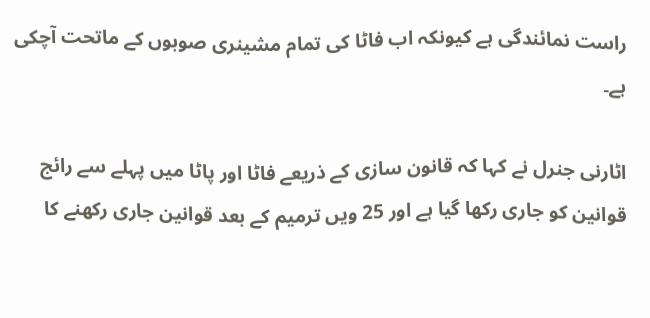راست نمائندگی ہے کیونکہ اب فاٹا کی تمام مشینری صوبوں کے ماتحت آچکی ہے۔

اٹارنی جنرل نے کہا کہ قانون سازی کے ذریعے فاٹا اور پاٹا میں پہلے سے رائج قوانین کو جاری رکھا گیا ہے اور 25 ویں ترمیم کے بعد قوانین جاری رکھنے کا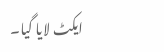ایکٹ لایا گیا۔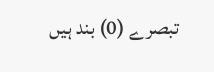تبصرے (0) بند ہیں